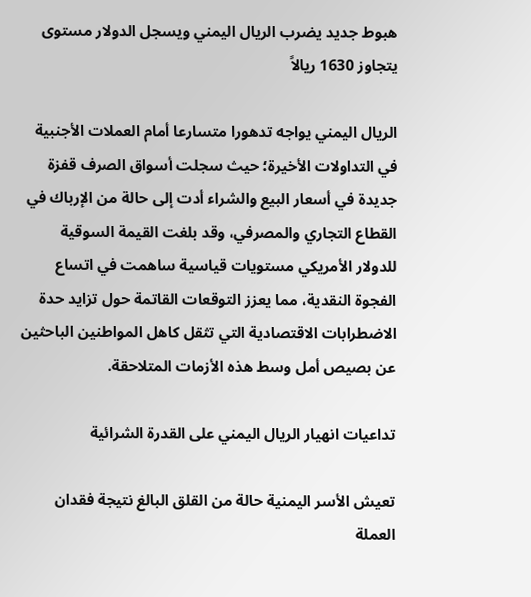هبوط جديد يضرب الريال اليمني ويسجل الدولار مستوى يتجاوز 1630 ريالاً

الريال اليمني يواجه تدهورا متسارعا أمام العملات الأجنبية في التداولات الأخيرة؛ حيث سجلت أسواق الصرف قفزة جديدة في أسعار البيع والشراء أدت إلى حالة من الإرباك في القطاع التجاري والمصرفي، وقد بلغت القيمة السوقية للدولار الأمريكي مستويات قياسية ساهمت في اتساع الفجوة النقدية، مما يعزز التوقعات القاتمة حول تزايد حدة الاضطرابات الاقتصادية التي تثقل كاهل المواطنين الباحثين عن بصيص أمل وسط هذه الأزمات المتلاحقة.

تداعيات انهيار الريال اليمني على القدرة الشرائية

تعيش الأسر اليمنية حالة من القلق البالغ نتيجة فقدان العملة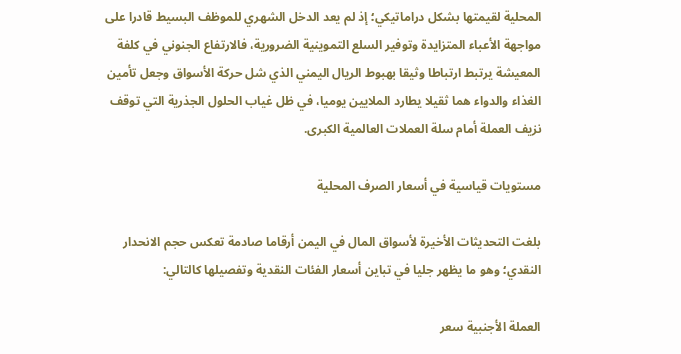المحلية لقيمتها بشكل دراماتيكي؛ إذ لم يعد الدخل الشهري للموظف البسيط قادرا على مواجهة الأعباء المتزايدة وتوفير السلع التموينية الضرورية، فالارتفاع الجنوني في كلفة المعيشة يرتبط ارتباطا وثيقا بهبوط الريال اليمني الذي شل حركة الأسواق وجعل تأمين الغذاء والدواء هما ثقيلا يطارد الملايين يوميا، في ظل غياب الحلول الجذرية التي توقف نزيف العملة أمام سلة العملات العالمية الكبرى.

مستويات قياسية في أسعار الصرف المحلية

بلغت التحديثات الأخيرة لأسواق المال في اليمن أرقاما صادمة تعكس حجم الانحدار النقدي؛ وهو ما يظهر جليا في تباين أسعار الفئات النقدية وتفصيلها كالتالي:

العملة الأجنبية سعر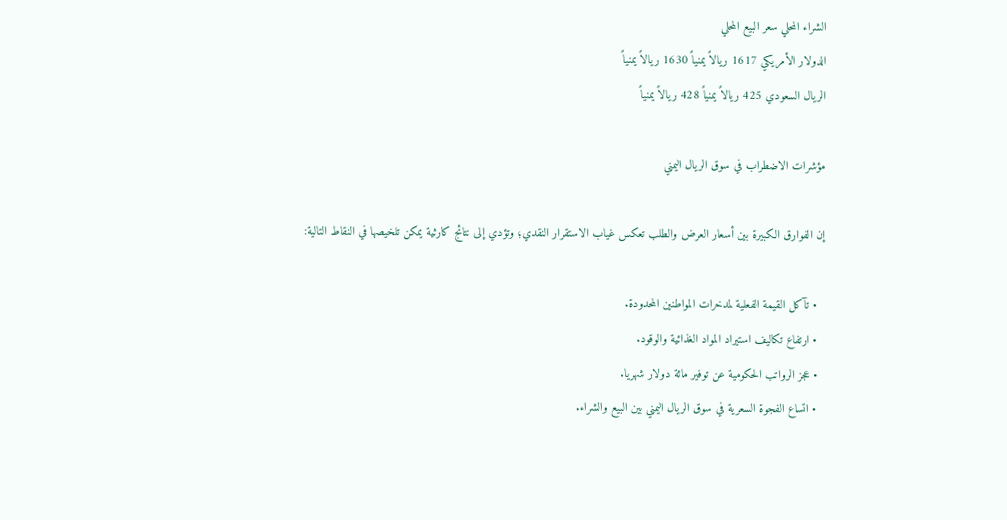الشراء المحلي سعر البيع المحلي
الدولار الأمريكي 1617 ريالاً يمنياً 1630 ريالاً يمنياً
الريال السعودي 425 ريالاً يمنياً 428 ريالاً يمنياً

مؤشرات الاضطراب في سوق الريال اليمني

إن الفوارق الكبيرة بين أسعار العرض والطلب تعكس غياب الاستقرار النقدي؛ وتؤدي إلى نتائج كارثية يمكن تلخيصها في النقاط التالية:

  • تآكل القيمة الفعلية لمدخرات المواطنين المحدودة.
  • ارتفاع تكاليف استيراد المواد الغذائية والوقود.
  • عجز الرواتب الحكومية عن توفير مائة دولار شهريا.
  • اتساع الفجوة السعرية في سوق الريال اليمني بين البيع والشراء.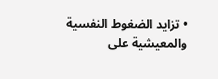• تزايد الضغوط النفسية والمعيشية على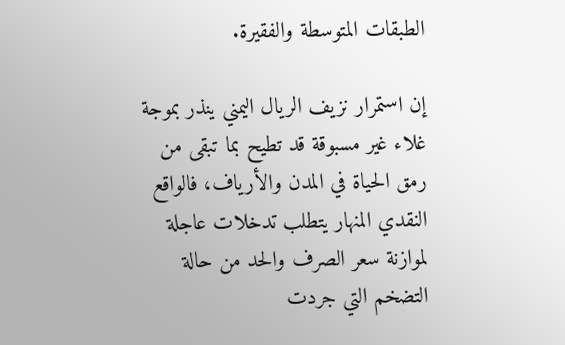الطبقات المتوسطة والفقيرة.

إن استمرار نزيف الريال اليمني ينذر بموجة غلاء غير مسبوقة قد تطيح بما تبقى من رمق الحياة في المدن والأرياف، فالواقع النقدي المنهار يتطلب تدخلات عاجلة لموازنة سعر الصرف والحد من حالة التضخم التي جردت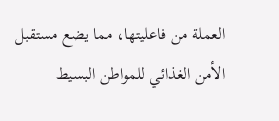العملة من فاعليتها، مما يضع مستقبل الأمن الغذائي للمواطن البسيط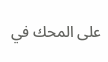على المحك في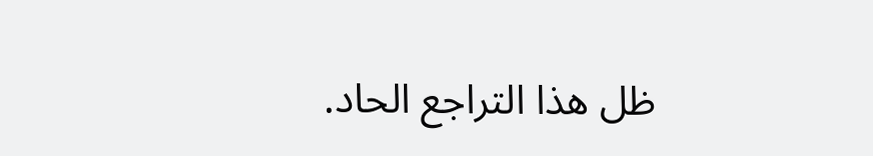ظل هذا التراجع الحاد.